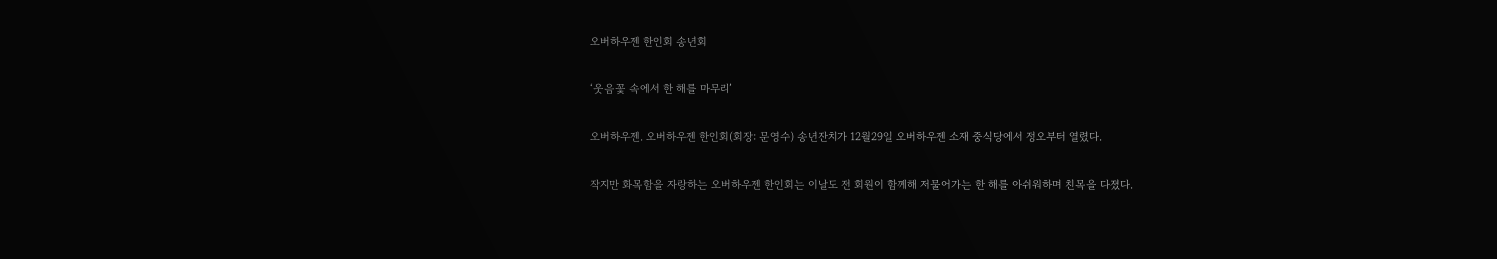오버하우젠 한인회 송년회

‘웃음꽃 속에서 한 해를 마무리’

오버하우젠. 오버하우젠 한인회(회장: 문영수) 송년잔치가 12월29일 오버하우젠 소재 중식당에서 정오부터 열렸다.

작지만 화목함을 자랑하는 오버하우젠 한인회는 이날도 전 회원이 함께해 저물어가는 한 해를 아쉬워하며 친목을 다졌다.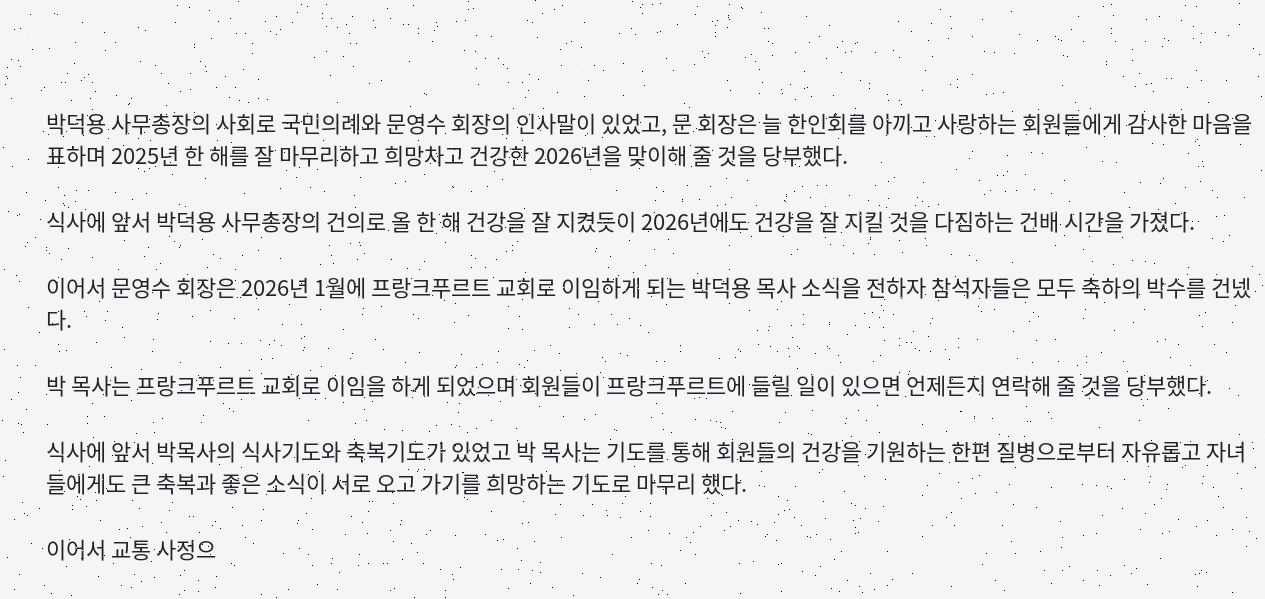박덕용 사무총장의 사회로 국민의례와 문영수 회장의 인사말이 있었고, 문 회장은 늘 한인회를 아끼고 사랑하는 회원들에게 감사한 마음을 표하며 2025년 한 해를 잘 마무리하고 희망차고 건강한 2026년을 맞이해 줄 것을 당부했다.

식사에 앞서 박덕용 사무총장의 건의로 올 한 해 건강을 잘 지켰듯이 2026년에도 건강을 잘 지킬 것을 다짐하는 건배 시간을 가졌다.

이어서 문영수 회장은 2026년 1월에 프랑크푸르트 교회로 이임하게 되는 박덕용 목사 소식을 전하자 참석자들은 모두 축하의 박수를 건넸다.

박 목사는 프랑크푸르트 교회로 이임을 하게 되었으며 회원들이 프랑크푸르트에 들릴 일이 있으면 언제든지 연락해 줄 것을 당부했다.

식사에 앞서 박목사의 식사기도와 축복기도가 있었고 박 목사는 기도를 통해 회원들의 건강을 기원하는 한편 질병으로부터 자유롭고 자녀들에게도 큰 축복과 좋은 소식이 서로 오고 가기를 희망하는 기도로 마무리 했다.

이어서 교통 사정으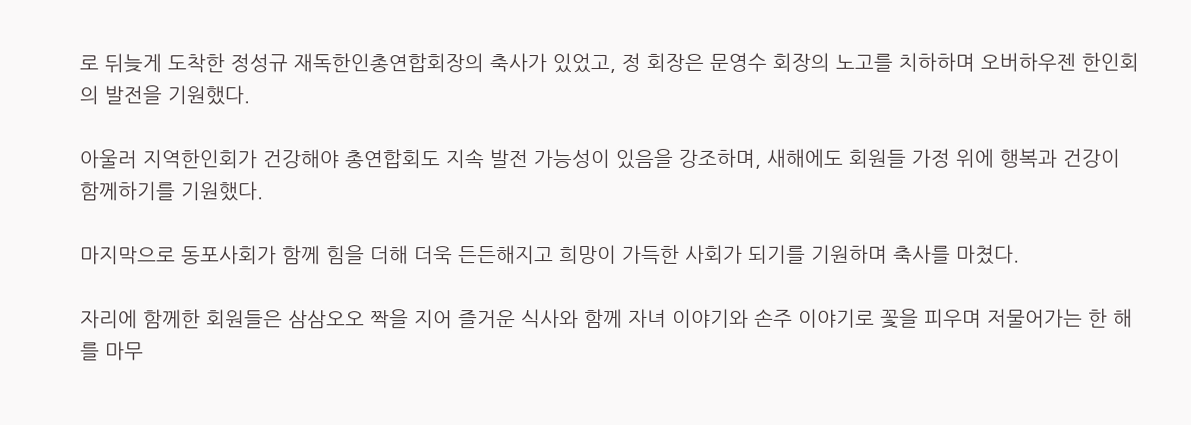로 뒤늦게 도착한 정성규 재독한인총연합회장의 축사가 있었고, 정 회장은 문영수 회장의 노고를 치하하며 오버하우젠 한인회의 발전을 기원했다.

아울러 지역한인회가 건강해야 총연합회도 지속 발전 가능성이 있음을 강조하며, 새해에도 회원들 가정 위에 행복과 건강이 함께하기를 기원했다.

마지막으로 동포사회가 함께 힘을 더해 더욱 든든해지고 희망이 가득한 사회가 되기를 기원하며 축사를 마쳤다.

자리에 함께한 회원들은 삼삼오오 짝을 지어 즐거운 식사와 함께 자녀 이야기와 손주 이야기로 꽃을 피우며 저물어가는 한 해를 마무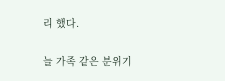리 했다.

늘 가족 같은 분위기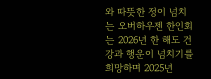와 따뜻한 정이 넘치는 오버하우젠 한인회는 2026년 한 해도 건강과 행운이 넘치기를 희망하며 2025년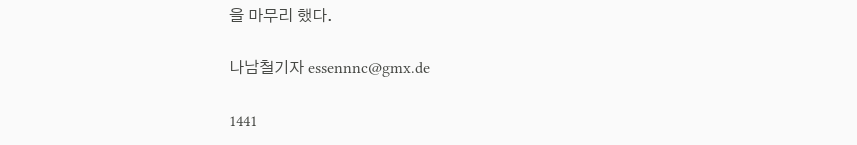을 마무리 했다.

나남철기자 essennnc@gmx.de

1441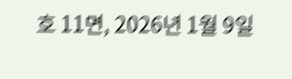호 11면, 2026년 1월 9일